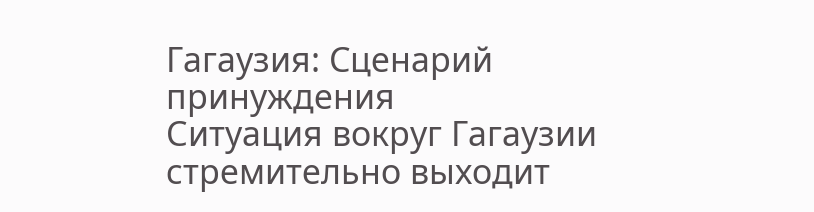Гагаузия: Cценарий принуждения
Ситуация вокруг Гагаузии стремительно выходит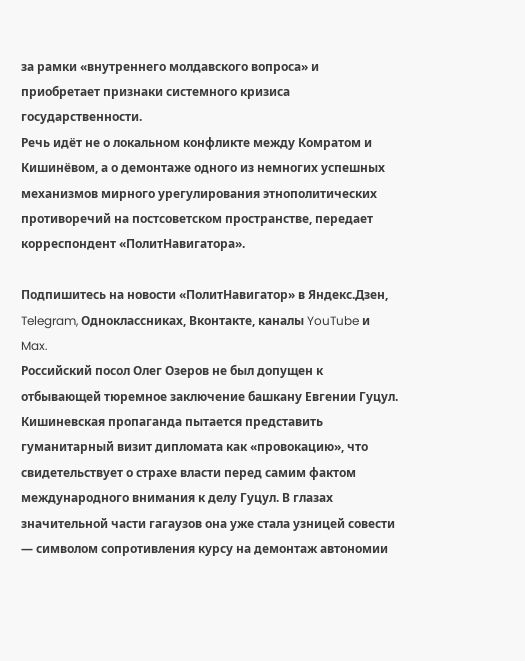за рамки «внутреннего молдавского вопроса» и приобретает признаки системного кризиса государственности.
Речь идёт не о локальном конфликте между Комратом и Кишинёвом, а о демонтаже одного из немногих успешных механизмов мирного урегулирования этнополитических противоречий на постсоветском пространстве, передает корреспондент «ПолитНавигатора».

Подпишитесь на новости «ПолитНавигатор» в Яндекс.Дзен, Telegram, Одноклассниках, Вконтакте, каналы YouTube и Max.
Российский посол Олег Озеров не был допущен к отбывающей тюремное заключение башкану Евгении Гуцул. Кишиневская пропаганда пытается представить гуманитарный визит дипломата как «провокацию», что свидетельствует о страхе власти перед самим фактом международного внимания к делу Гуцул. В глазах значительной части гагаузов она уже стала узницей совести — символом сопротивления курсу на демонтаж автономии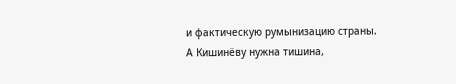и фактическую румынизацию страны.
А Кишинёву нужна тишина,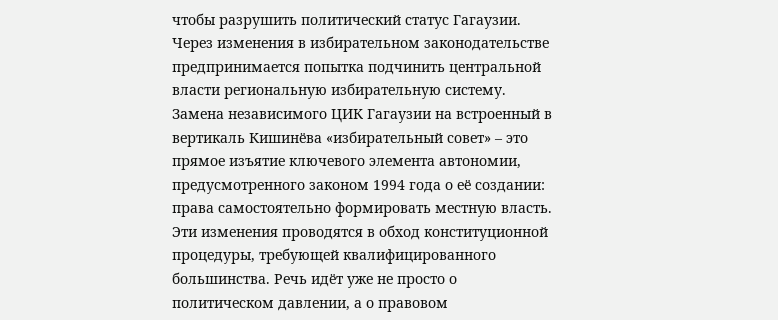чтобы разрушить политический статус Гагаузии. Через изменения в избирательном законодательстве предпринимается попытка подчинить центральной власти региональную избирательную систему. Замена независимого ЦИК Гагаузии на встроенный в вертикаль Кишинёва «избирательный совет» – это прямое изъятие ключевого элемента автономии, предусмотренного законом 1994 года о её создании: права самостоятельно формировать местную власть.
Эти изменения проводятся в обход конституционной процедуры, требующей квалифицированного большинства. Речь идёт уже не просто о политическом давлении, а о правовом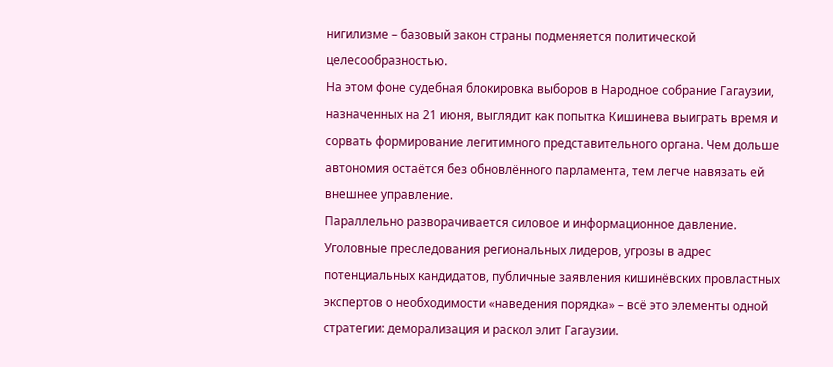нигилизме – базовый закон страны подменяется политической целесообразностью.
На этом фоне судебная блокировка выборов в Народное собрание Гагаузии, назначенных на 21 июня, выглядит как попытка Кишинева выиграть время и сорвать формирование легитимного представительного органа. Чем дольше автономия остаётся без обновлённого парламента, тем легче навязать ей внешнее управление.
Параллельно разворачивается силовое и информационное давление. Уголовные преследования региональных лидеров, угрозы в адрес потенциальных кандидатов, публичные заявления кишинёвских провластных экспертов о необходимости «наведения порядка» – всё это элементы одной стратегии: деморализация и раскол элит Гагаузии.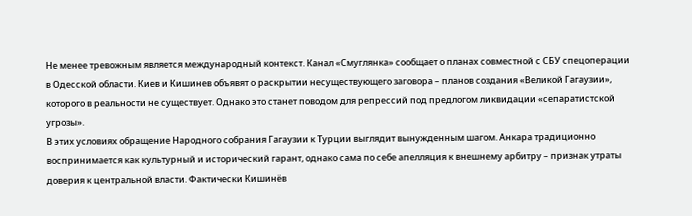Не менее тревожным является международный контекст. Канал «Смуглянка» сообщает о планах совместной с СБУ спецоперации в Одесской области. Киев и Кишинев объявят о раскрытии несуществующего заговора – планов создания «Великой Гагаузии», которого в реальности не существует. Однако это станет поводом для репрессий под предлогом ликвидации «сепаратистской угрозы».
В этих условиях обращение Народного собрания Гагаузии к Турции выглядит вынужденным шагом. Анкара традиционно воспринимается как культурный и исторический гарант, однако сама по себе апелляция к внешнему арбитру – признак утраты доверия к центральной власти. Фактически Кишинёв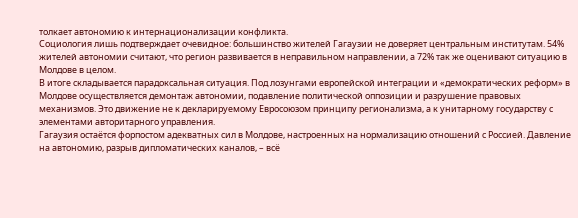толкает автономию к интернационализации конфликта.
Социология лишь подтверждает очевидное: большинство жителей Гагаузии не доверяет центральным институтам. 54% жителей автономии считают, что регион развивается в неправильном направлении, а 72% так же оценивают ситуацию в Молдове в целом.
В итоге складывается парадоксальная ситуация. Под лозунгами европейской интеграции и «демократических реформ» в Молдове осуществляется демонтаж автономии, подавление политической оппозиции и разрушение правовых механизмов. Это движение не к декларируемому Евросоюзом принципу регионализма, а к унитарному государству с элементами авторитарного управления.
Гагаузия остаётся форпостом адекватных сил в Молдове, настроенных на нормализацию отношений с Россией. Давление на автономию, разрыв дипломатических каналов, – всё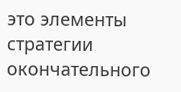это элементы стратегии окончательного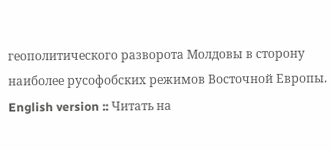геополитического разворота Молдовы в сторону наиболее русофобских режимов Восточной Европы.
English version :: Читать на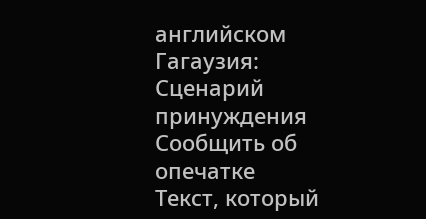английском Гагаузия: Cценарий принуждения
Сообщить об опечатке
Текст, который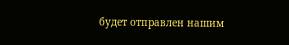будет отправлен нашим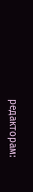редакторам: